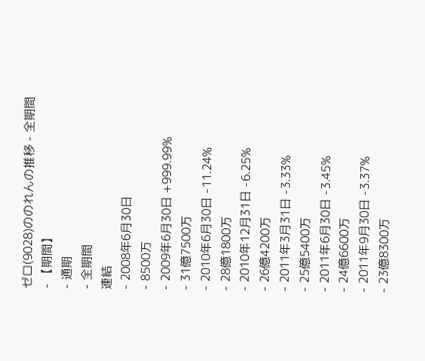ゼロ(9028)ののれんの推移 - 全期間
- 【期間】
- 通期
- 全期間
連結
- 2008年6月30日
- 8500万
- 2009年6月30日 +999.99%
- 31億7500万
- 2010年6月30日 -11.24%
- 28億1800万
- 2010年12月31日 -6.25%
- 26億4200万
- 2011年3月31日 -3.33%
- 25億5400万
- 2011年6月30日 -3.45%
- 24億6600万
- 2011年9月30日 -3.37%
- 23億8300万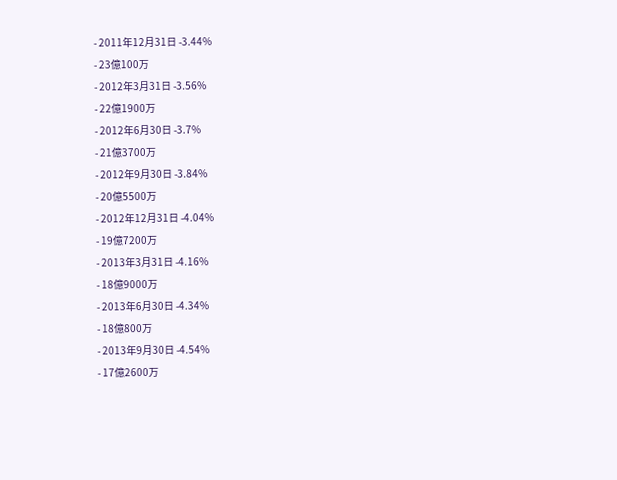- 2011年12月31日 -3.44%
- 23億100万
- 2012年3月31日 -3.56%
- 22億1900万
- 2012年6月30日 -3.7%
- 21億3700万
- 2012年9月30日 -3.84%
- 20億5500万
- 2012年12月31日 -4.04%
- 19億7200万
- 2013年3月31日 -4.16%
- 18億9000万
- 2013年6月30日 -4.34%
- 18億800万
- 2013年9月30日 -4.54%
- 17億2600万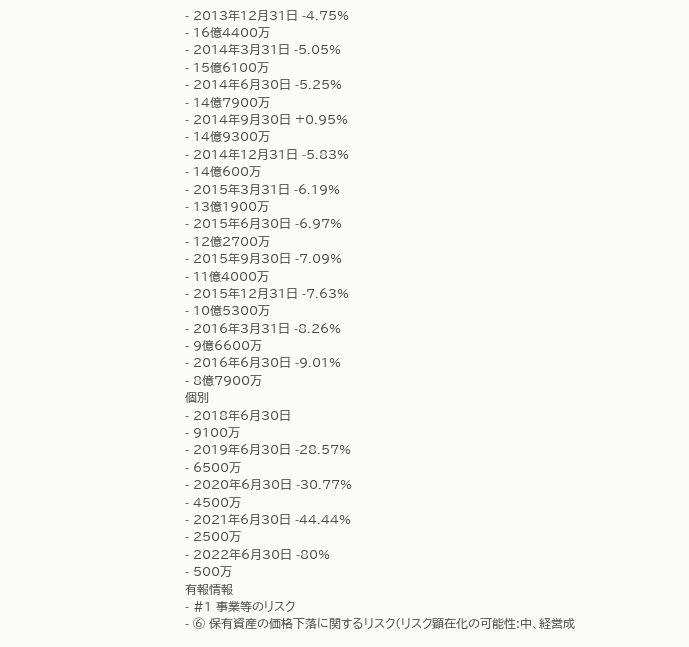- 2013年12月31日 -4.75%
- 16億4400万
- 2014年3月31日 -5.05%
- 15億6100万
- 2014年6月30日 -5.25%
- 14億7900万
- 2014年9月30日 +0.95%
- 14億9300万
- 2014年12月31日 -5.83%
- 14億600万
- 2015年3月31日 -6.19%
- 13億1900万
- 2015年6月30日 -6.97%
- 12億2700万
- 2015年9月30日 -7.09%
- 11億4000万
- 2015年12月31日 -7.63%
- 10億5300万
- 2016年3月31日 -8.26%
- 9億6600万
- 2016年6月30日 -9.01%
- 8億7900万
個別
- 2018年6月30日
- 9100万
- 2019年6月30日 -28.57%
- 6500万
- 2020年6月30日 -30.77%
- 4500万
- 2021年6月30日 -44.44%
- 2500万
- 2022年6月30日 -80%
- 500万
有報情報
- #1 事業等のリスク
- ⑥ 保有資産の価格下落に関するリスク(リスク顕在化の可能性:中、経営成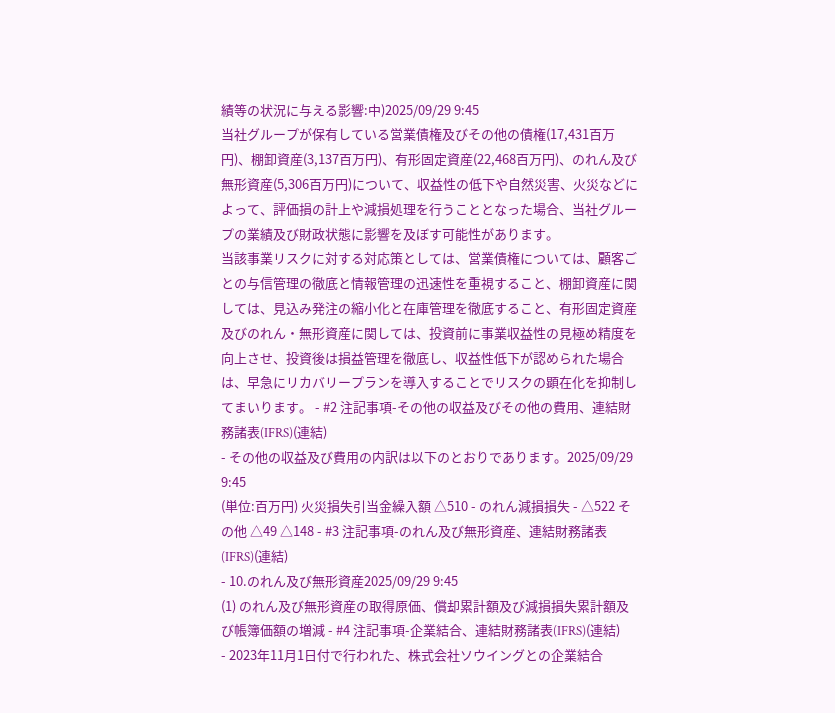績等の状況に与える影響:中)2025/09/29 9:45
当社グループが保有している営業債権及びその他の債権(17,431百万円)、棚卸資産(3,137百万円)、有形固定資産(22,468百万円)、のれん及び無形資産(5,306百万円)について、収益性の低下や自然災害、火災などによって、評価損の計上や減損処理を行うこととなった場合、当社グループの業績及び財政状態に影響を及ぼす可能性があります。
当該事業リスクに対する対応策としては、営業債権については、顧客ごとの与信管理の徹底と情報管理の迅速性を重視すること、棚卸資産に関しては、見込み発注の縮小化と在庫管理を徹底すること、有形固定資産及びのれん・無形資産に関しては、投資前に事業収益性の見極め精度を向上させ、投資後は損益管理を徹底し、収益性低下が認められた場合は、早急にリカバリープランを導入することでリスクの顕在化を抑制してまいります。 - #2 注記事項-その他の収益及びその他の費用、連結財務諸表(IFRS)(連結)
- その他の収益及び費用の内訳は以下のとおりであります。2025/09/29 9:45
(単位:百万円) 火災損失引当金繰入額 △510 - のれん減損損失 - △522 その他 △49 △148 - #3 注記事項-のれん及び無形資産、連結財務諸表(IFRS)(連結)
- 10.のれん及び無形資産2025/09/29 9:45
(1) のれん及び無形資産の取得原価、償却累計額及び減損損失累計額及び帳簿価額の増減 - #4 注記事項-企業結合、連結財務諸表(IFRS)(連結)
- 2023年11月1日付で行われた、株式会社ソウイングとの企業結合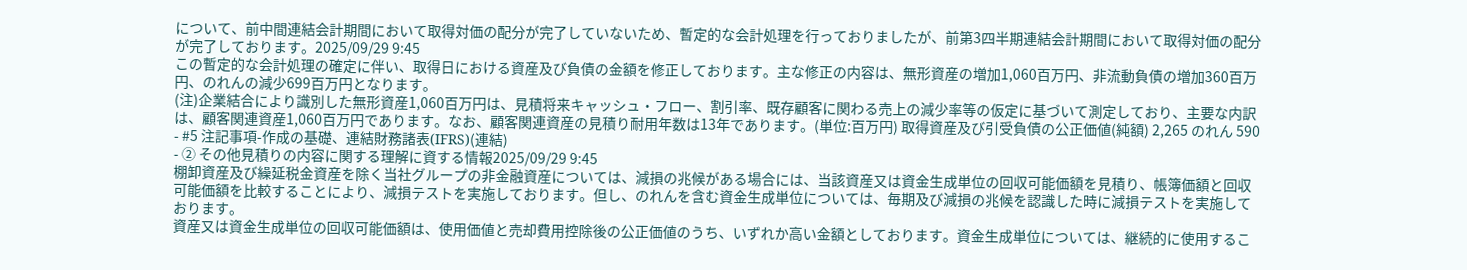について、前中間連結会計期間において取得対価の配分が完了していないため、暫定的な会計処理を行っておりましたが、前第3四半期連結会計期間において取得対価の配分が完了しております。2025/09/29 9:45
この暫定的な会計処理の確定に伴い、取得日における資産及び負債の金額を修正しております。主な修正の内容は、無形資産の増加1,060百万円、非流動負債の増加360百万円、のれんの減少699百万円となります。
(注)企業結合により識別した無形資産1,060百万円は、見積将来キャッシュ・フロー、割引率、既存顧客に関わる売上の減少率等の仮定に基づいて測定しており、主要な内訳は、顧客関連資産1,060百万円であります。なお、顧客関連資産の見積り耐用年数は13年であります。(単位:百万円) 取得資産及び引受負債の公正価値(純額) 2,265 のれん 590 - #5 注記事項-作成の基礎、連結財務諸表(IFRS)(連結)
- ② その他見積りの内容に関する理解に資する情報2025/09/29 9:45
棚卸資産及び繰延税金資産を除く当社グループの非金融資産については、減損の兆候がある場合には、当該資産又は資金生成単位の回収可能価額を見積り、帳簿価額と回収可能価額を比較することにより、減損テストを実施しております。但し、のれんを含む資金生成単位については、毎期及び減損の兆候を認識した時に減損テストを実施しております。
資産又は資金生成単位の回収可能価額は、使用価値と売却費用控除後の公正価値のうち、いずれか高い金額としております。資金生成単位については、継続的に使用するこ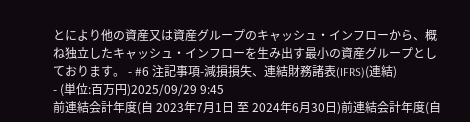とにより他の資産又は資産グループのキャッシュ・インフローから、概ね独立したキャッシュ・インフローを生み出す最小の資産グループとしております。 - #6 注記事項-減損損失、連結財務諸表(IFRS)(連結)
- (単位:百万円)2025/09/29 9:45
前連結会計年度(自 2023年7月1日 至 2024年6月30日)前連結会計年度(自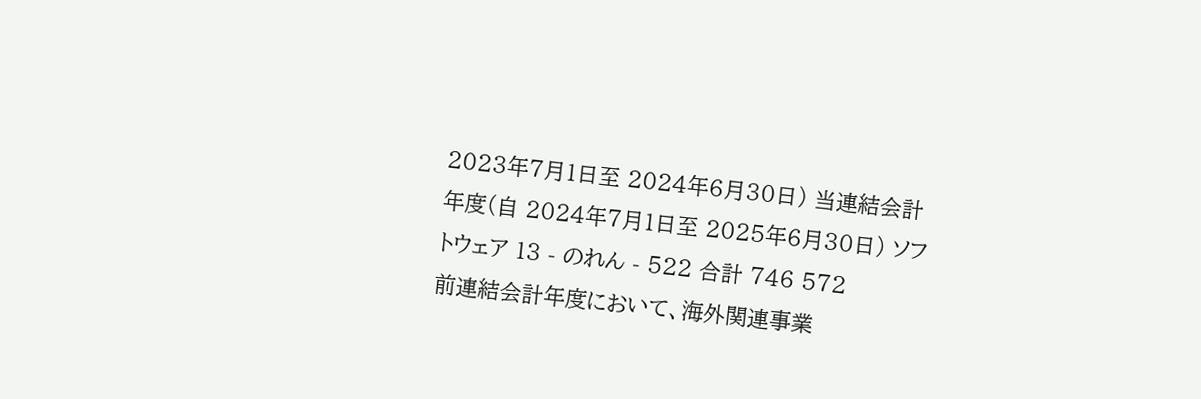2023年7月1日至 2024年6月30日) 当連結会計年度(自 2024年7月1日至 2025年6月30日) ソフトウェア 13 - のれん - 522 合計 746 572
前連結会計年度において、海外関連事業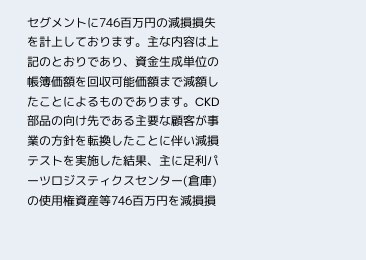セグメントに746百万円の減損損失を計上しております。主な内容は上記のとおりであり、資金生成単位の帳簿価額を回収可能価額まで減額したことによるものであります。CKD部品の向け先である主要な顧客が事業の方針を転換したことに伴い減損テストを実施した結果、主に足利パーツロジスティクスセンター(倉庫)の使用権資産等746百万円を減損損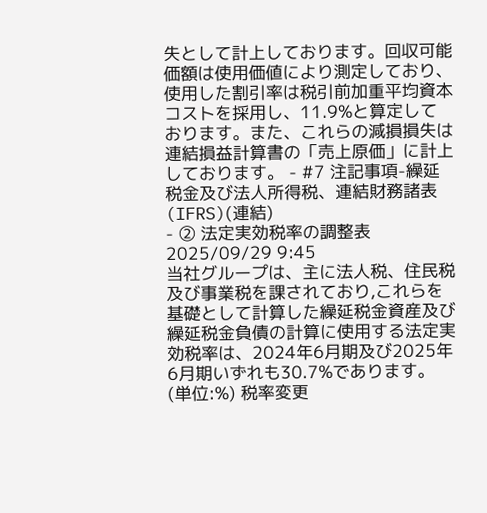失として計上しております。回収可能価額は使用価値により測定しており、使用した割引率は税引前加重平均資本コストを採用し、11.9%と算定しております。また、これらの減損損失は連結損益計算書の「売上原価」に計上しております。 - #7 注記事項-繰延税金及び法人所得税、連結財務諸表(IFRS)(連結)
- ② 法定実効税率の調整表2025/09/29 9:45
当社グループは、主に法人税、住民税及び事業税を課されており,これらを基礎として計算した繰延税金資産及び繰延税金負債の計算に使用する法定実効税率は、2024年6月期及び2025年6月期いずれも30.7%であります。(単位:%) 税率変更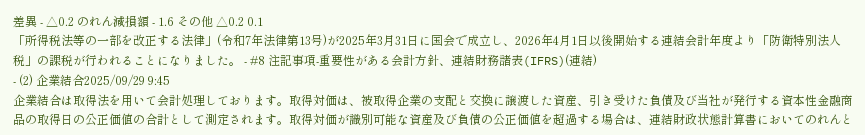差異 - △0.2 のれん減損額 - 1.6 その他 △0.2 0.1
「所得税法等の一部を改正する法律」(令和7年法律第13号)が2025年3月31日に国会で成立し、2026年4月1日以後開始する連結会計年度より「防衛特別法人税」の課税が行われることになりました。 - #8 注記事項-重要性がある会計方針、連結財務諸表(IFRS)(連結)
- (2) 企業結合2025/09/29 9:45
企業結合は取得法を用いて会計処理しております。取得対価は、被取得企業の支配と交換に譲渡した資産、引き受けた負債及び当社が発行する資本性金融商品の取得日の公正価値の合計として測定されます。取得対価が識別可能な資産及び負債の公正価値を超過する場合は、連結財政状態計算書においてのれんと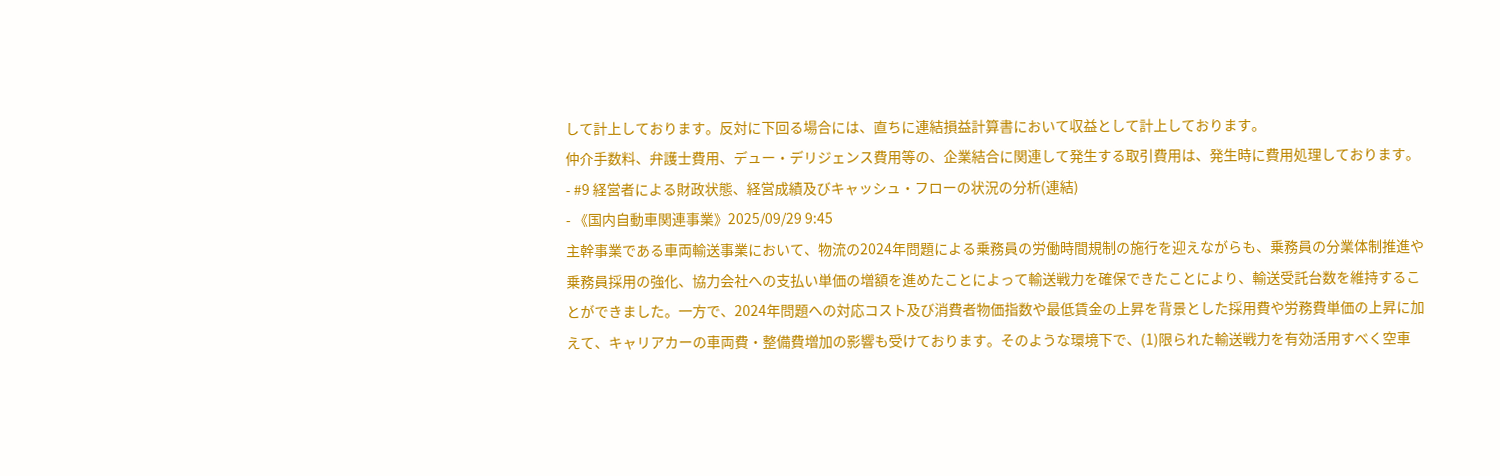して計上しております。反対に下回る場合には、直ちに連結損益計算書において収益として計上しております。
仲介手数料、弁護士費用、デュー・デリジェンス費用等の、企業結合に関連して発生する取引費用は、発生時に費用処理しております。 - #9 経営者による財政状態、経営成績及びキャッシュ・フローの状況の分析(連結)
- 《国内自動車関連事業》2025/09/29 9:45
主幹事業である車両輸送事業において、物流の2024年問題による乗務員の労働時間規制の施行を迎えながらも、乗務員の分業体制推進や乗務員採用の強化、協力会社への支払い単価の増額を進めたことによって輸送戦力を確保できたことにより、輸送受託台数を維持することができました。一方で、2024年問題への対応コスト及び消費者物価指数や最低賃金の上昇を背景とした採用費や労務費単価の上昇に加えて、キャリアカーの車両費・整備費増加の影響も受けております。そのような環境下で、(1)限られた輸送戦力を有効活用すべく空車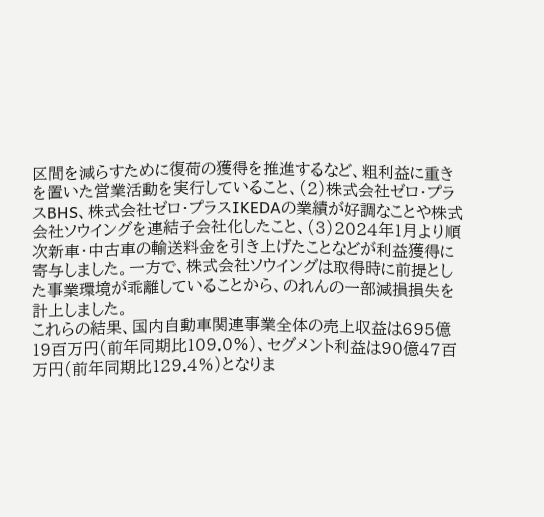区間を減らすために復荷の獲得を推進するなど、粗利益に重きを置いた営業活動を実行していること、(2)株式会社ゼロ・プラスBHS、株式会社ゼロ・プラスIKEDAの業績が好調なことや株式会社ソウイングを連結子会社化したこと、(3)2024年1月より順次新車・中古車の輸送料金を引き上げたことなどが利益獲得に寄与しました。一方で、株式会社ソウイングは取得時に前提とした事業環境が乖離していることから、のれんの一部減損損失を計上しました。
これらの結果、国内自動車関連事業全体の売上収益は695億19百万円(前年同期比109.0%)、セグメント利益は90億47百万円(前年同期比129.4%)となりま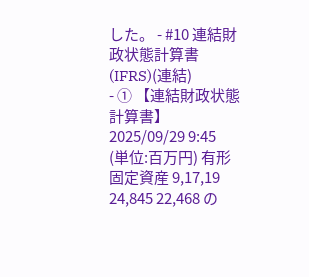した。 - #10 連結財政状態計算書(IFRS)(連結)
- ① 【連結財政状態計算書】2025/09/29 9:45
(単位:百万円) 有形固定資産 9,17,19 24,845 22,468 の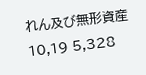れん及び無形資産 10,19 5,328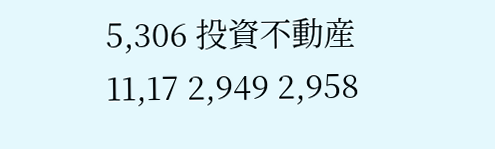5,306 投資不動産 11,17 2,949 2,958